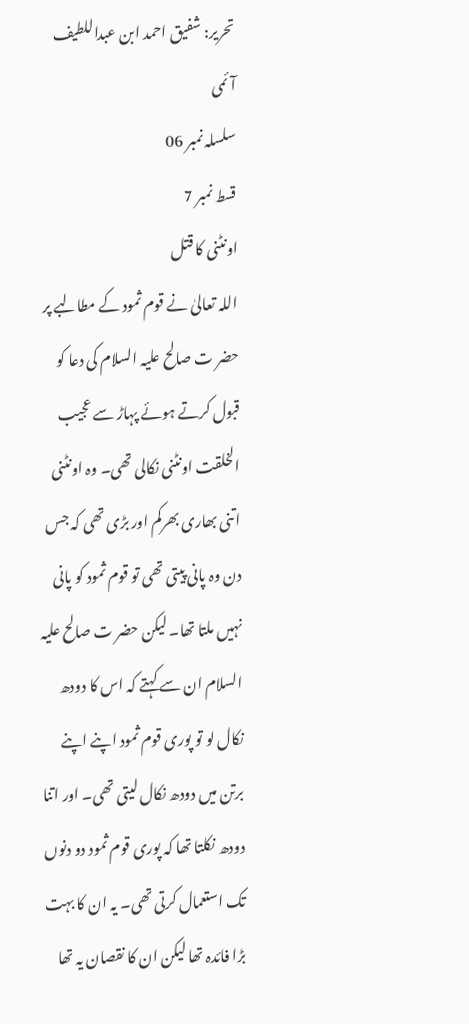تحریر: شفیق احمد ابن عبداللطیف آئمی
سلسلہ نمبر 06
قسط نمبر 7
اونٹنی کا قتل
اللہ تعالیٰ نے قوم ثمود کے مطالبے پر حضر ت صالح علیہ السلام کی دعا کو قبول کرتے ہوئے پہاڑ سے عجیب الخلقت اونٹنی نکالی تھی۔ وہ اونٹنی اتنی بھاری بھرکم اور بڑی تھی کہ جس دن وہ پانی پیتی تھی تو قوم ثمود کو پانی نہیں ملتا تھا۔ لیکن حضر ت صالح علیہ السلام ان سے کہتے کہ اس کا دودھ نکال لو تو پوری قوم ثمود اپنے اپنے برتن میں دودھ نکال لیتی تھی۔ اور اتنا دودھ نکلتا تھا کہ پوری قوم ثمود دو دنوں تک استعمال کرتی تھی۔ یہ ان کا بہت بڑا فائدہ تھا لیکن ان کا نقصان یہ تھا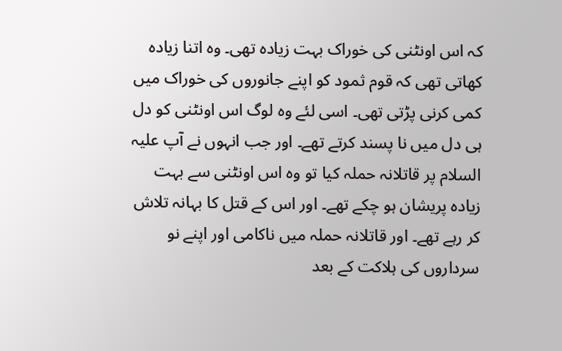کہ اس اونٹنی کی خوراک بہت زیادہ تھی۔ وہ اتنا زیادہ کھاتی تھی کہ قوم ثمود کو اپنے جانوروں کی خوراک میں کمی کرنی پڑتی تھی۔ اسی لئے وہ لوگ اس اونٹنی کو دل ہی دل میں نا پسند کرتے تھے۔ اور جب انہوں نے آپ علیہ السلام پر قاتلانہ حملہ کیا تو وہ اس اونٹنی سے بہت زیادہ پریشان ہو چکے تھے۔ اور اس کے قتل کا بہانہ تلاش کر رہے تھے۔ اور قاتلانہ حملہ میں ناکامی اور اپنے نو سرداروں کی ہلاکت کے بعد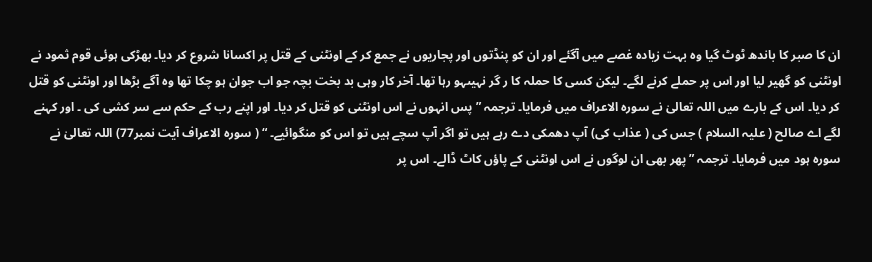ان کا صبر کا باندھ ٹوٹ گیا وہ بہت زیادہ غصے میں آگئے اور ان کو پنڈتوں اور پجاریوں نے جمع کر کے اونٹنی کے قتل پر اکسانا شروع کر دیا۔ بھڑکی ہوئی قوم ثمود نے اونٹنی کو گھیر لیا اور اس پر حملے کرنے لگے۔ لیکن کسی کا حملہ کا ر گر نہیںہو رہا تھا۔ آخر کار وہی بد بخت بچہ جو اب جوان ہو چکا تھا وہ آگے بڑھا اور اونٹنی کو قتل کر دیا۔ اس کے بارے میں اللہ تعالیٰ نے سورہ الاعراف میں فرمایا۔ ترجمہ ” پس انہوں نے اس اونٹنی کو قتل کر دیا۔ اور اپنے رب کے حکم سے سر کشی کی ۔ اور کہنے لگے اے صالح ( علیہ السلام ) جس کی ( عذاب کی) آپ دھمکی دے رہے ہیں تو اگر آپ سچے ہیں تو اس کو منگوائیے۔ “ ( سورہ الاعراف آیت نمبر77) اللہ تعالیٰ نے سورہ ہود میں فرمایا۔ ترجمہ ” پھر بھی ان لوگوں نے اس اونٹنی کے پاؤں کاٹ ڈالے۔ اس پر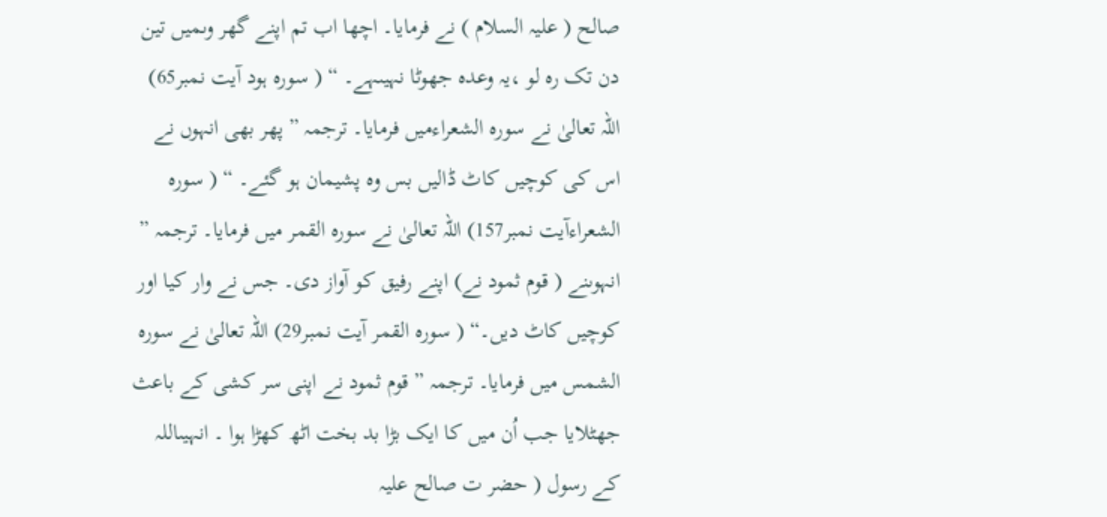صالح ( علیہ السلام ) نے فرمایا۔ اچھا اب تم اپنے گھر وںمیں تین دن تک رہ لو ،یہ وعدہ جھوٹا نہیںہے۔ “ ( سورہ ہود آیت نمبر65) اللہ تعالیٰ نے سورہ الشعراءمیں فرمایا۔ ترجمہ ” پھر بھی انہوں نے اس کی کوچیں کاٹ ڈالیں بس وہ پشیمان ہو گئے۔ “ ( سورہ الشعراءآیت نمبر157) اللہ تعالیٰ نے سورہ القمر میں فرمایا۔ ترجمہ ” انہوںنے ( قوم ثمود نے) اپنے رفیق کو آواز دی۔ جس نے وار کیا اور کوچیں کاٹ دیں۔“ ( سورہ القمر آیت نمبر29) اللہ تعالیٰ نے سورہ الشمس میں فرمایا۔ ترجمہ ” قوم ثمود نے اپنی سر کشی کے باعث جھٹلایا جب اُن میں کا ایک بڑا بد بخت اٹھ کھڑا ہوا ۔ انہیںاللہ کے رسول ( حضر ت صالح علیہ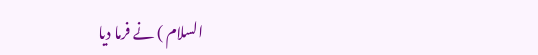السلام ) نے فرما دیا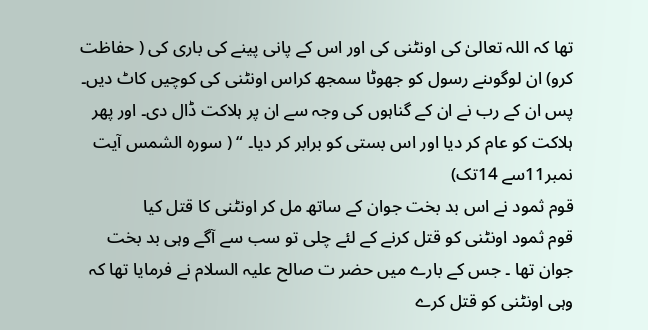تھا کہ اللہ تعالیٰ کی اونٹنی کی اور اس کے پانی پینے کی باری کی ( حفاظت کرو) ان لوگوںنے رسول کو جھوٹا سمجھ کراس اونٹنی کی کوچیں کاٹ دیں۔ پس ان کے رب نے ان کے گناہوں کی وجہ سے ان پر ہلاکت ڈال دی۔ اور پھر ہلاکت کو عام کر دیا اور اس بستی کو برابر کر دیا۔ “ ( سورہ الشمس آیت نمبر11سے 14تک)
قوم ثمود نے اس بد بخت جوان کے ساتھ مل کر اونٹنی کا قتل کیا
قوم ثمود اونٹنی کو قتل کرنے کے لئے چلی تو سب سے آگے وہی بد بخت جوان تھا ۔ جس کے بارے میں حضر ت صالح علیہ السلام نے فرمایا تھا کہ وہی اونٹنی کو قتل کرے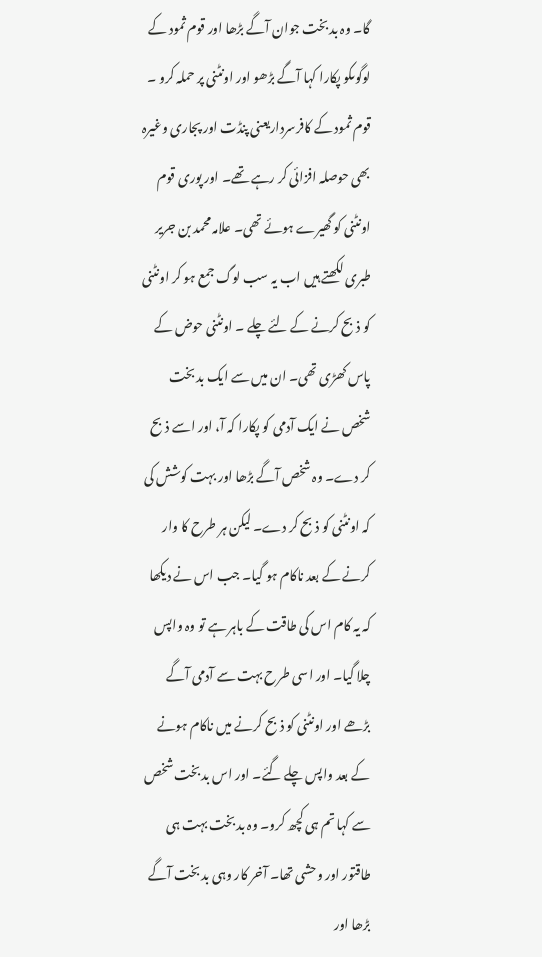گا۔ وہ بد بخت جوان آگے بڑھا اور قوم ثمود کے لوگوںکو پکارا کہا آگے بڑھو اور اونٹنی پر حملہ کرو ۔ قوم ثمود کے کافرسرداریعنی پنڈت اور پجاری وغیرہ بھی حوصلہ افزائی کر رہے تھے۔ اور پوری قوم اونٹنی کو گھیرے ہوئے تھی۔ علامہ محمد بن جریر طبری لکھتے ہیں اب یہ سب لوگ جمع ہو کر اونٹنی کو ذبح کرنے کے لئے چلے ۔ اونٹنی حوض کے پاس کھڑی تھی۔ ان میں سے ایک بد بخت شخص نے ایک آدمی کو پکارا کہ آ، اور اسے ذبح کر دے۔ وہ شخص آگے بڑھا اور بہت کوشش کی کہ اونٹنی کو ذبح کر دے۔ لیکن ہر طرح کا وار کرنے کے بعد ناکام ہو گیا۔ جب اس نے دیکھا کہ یہ کام اس کی طاقت کے باہر ہے تو وہ واپس چلا گیا۔ اور اسی طرح بہت سے آدمی آگے بڑھے اور اونٹنی کو ذبح کرنے میں ناکام ہونے کے بعد واپس چلے گئے۔ اور اس بد بخت شخص سے کہا تم ہی کچھ کرو۔ وہ بد بخت بہت ہی طاقتور اور وحشی تھا۔ آخر کار وہی بد بخت آگے بڑھا اور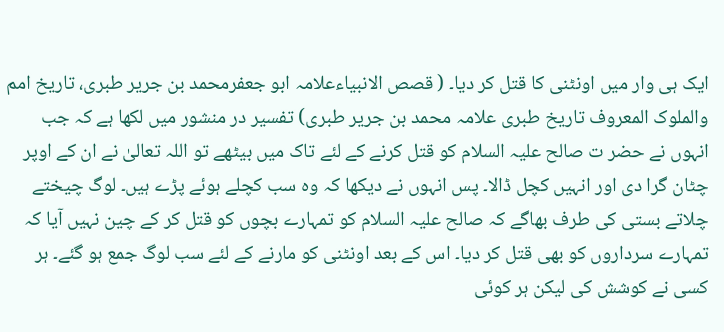ایک ہی وار میں اونٹنی کا قتل کر دیا۔ ( قصص الانبیاءعلامہ ابو جعفرمحمد بن جریر طبری، تاریخ امم والملوک المعروف تاریخ طبری علامہ محمد بن جریر طبری) تفسیر در منشور میں لکھا ہے کہ جب انہوں نے حضر ت صالح علیہ السلام کو قتل کرنے کے لئے تاک میں بیٹھے تو اللہ تعالیٰ نے ان کے اوپر چٹان گرا دی اور انہیں کچل ڈالا۔ پس انہوں نے دیکھا کہ وہ سب کچلے ہوئے پڑے ہیں۔ لوگ چیختے چلاتے بستی کی طرف بھاگے کہ صالح علیہ السلام کو تمہارے بچوں کو قتل کر کے چین نہیں آیا کہ تمہارے سرداروں کو بھی قتل کر دیا۔ اس کے بعد اونٹنی کو مارنے کے لئے سب لوگ جمع ہو گئے۔ ہر کسی نے کوشش کی لیکن ہر کوئی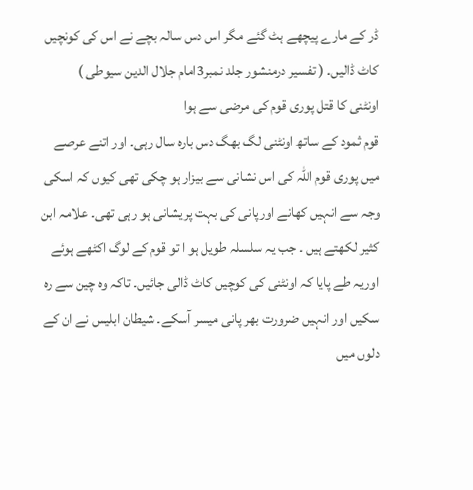ڈر کے مارے پیچھے ہٹ گئے مگر اس دس سالہ بچے نے اس کی کونچیں کاٹ ڈالیں۔ ( تفسیر درمنشور جلد نمبر3امام جلال الدین سیوطی )
اونٹنی کا قتل پوری قوم کی مرضی سے ہوا
قوم ثمود کے ساتھ اونٹنی لگ بھگ دس بارہ سال رہی۔ اور اتنے عرصے میں پوری قوم اللہ کی اس نشانی سے بیزار ہو چکی تھی کیوں کہ اسکی وجہ سے انہیں کھانے اورپانی کی بہت پریشانی ہو رہی تھی۔ علامہ ابن کثیر لکھتے ہیں ۔ جب یہ سلسلہ طویل ہو ا تو قوم کے لوگ اکٹھے ہوئے اوریہ طے پایا کہ اونٹنی کی کوچیں کاٹ ڈالی جائیں۔ تاکہ وہ چین سے رہ سکیں اور انہیں ضرورت بھر پانی میسر آسکے۔ شیطان ابلیس نے ان کے دلوں میں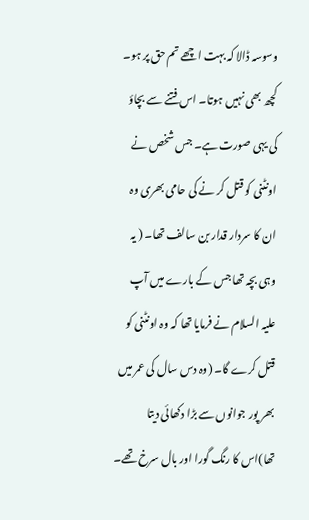وسوسہ ڈالا کہ بہت اچھے تم حق پر ہو۔ کچھ بھی نہیں ہوتا۔ اس فتنے سے بچاؤ کی یہی صورت ہے۔ جس شخص نے اونٹنی کو قتل کر نے کی حامی بھری وہ ان کا سردار قدار بن سالف تھا۔ ( یہ وہی بچہ تھا جس کے بارے میں آپ علیہ السلام نے فرمایا تھا کہ وہ اونٹنی کو قتل کرے گا۔ (وہ دس سال کی عمر میں بھر پور جوانوں سے بڑا دکھائی دیتا تھا)اس کا رنگ گورا اور بال سرخ تھے۔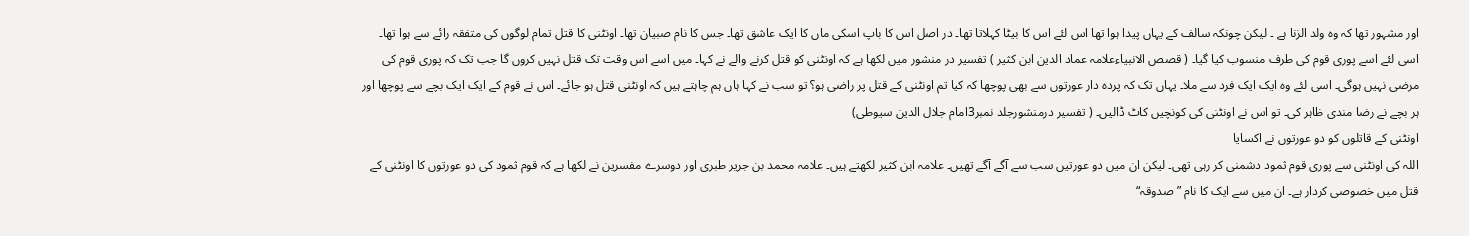اور مشہور تھا کہ وہ ولد الزنا ہے ۔ لیکن چونکہ سالف کے یہاں پیدا ہوا تھا اس لئے اس کا بیٹا کہلاتا تھا۔ در اصل اس کا باپ اسکی ماں کا ایک عاشق تھا۔ جس کا نام صبیان تھا۔ اونٹنی کا قتل تمام لوگوں کی متفقہ رائے سے ہوا تھا۔ اسی لئے اسے پوری قوم کی طرف منسوب کیا گیا۔ ( قصص الانبیاءعلامہ عماد الدین ابن کثیر ) تفسیر در منشور میں لکھا ہے کہ اونٹنی کو قتل کرنے والے نے کہا۔ میں اسے اس وقت تک قتل نہیں کروں گا جب تک کہ پوری قوم کی مرضی نہیں ہوگی۔ اسی لئے وہ ایک ایک فرد سے ملا۔ یہاں تک کہ پردہ دار عورتوں سے بھی پوچھا کہ کیا تم اونٹنی کے قتل پر راضی ہو؟ تو سب نے کہا ہاں ہم چاہتے ہیں کہ اونٹنی قتل ہو جائے۔ اس نے قوم کے ایک ایک بچے سے پوچھا اور ہر بچے نے رضا مندی ظاہر کی۔ تو اس نے اونٹنی کی کونچیں کاٹ ڈالیں۔ ( تفسیر درمنشورجلد نمبر3امام جلال الدین سیوطی)
اونٹنی کے قاتلوں کو دو عورتوں نے اکسایا
اللہ کی اونٹنی سے پوری قوم ثمود دشمنی کر رہی تھی۔ لیکن ان میں دو عورتیں سب سے آگے آگے تھیں۔ علامہ ابن کثیر لکھتے ہیں۔ علامہ محمد بن جریر طبری اور دوسرے مفسرین نے لکھا ہے کہ قوم ثمود کی دو عورتوں کا اونٹنی کے قتل میں خصوصی کردار ہے۔ ان میں سے ایک کا نام ” صدوقہ“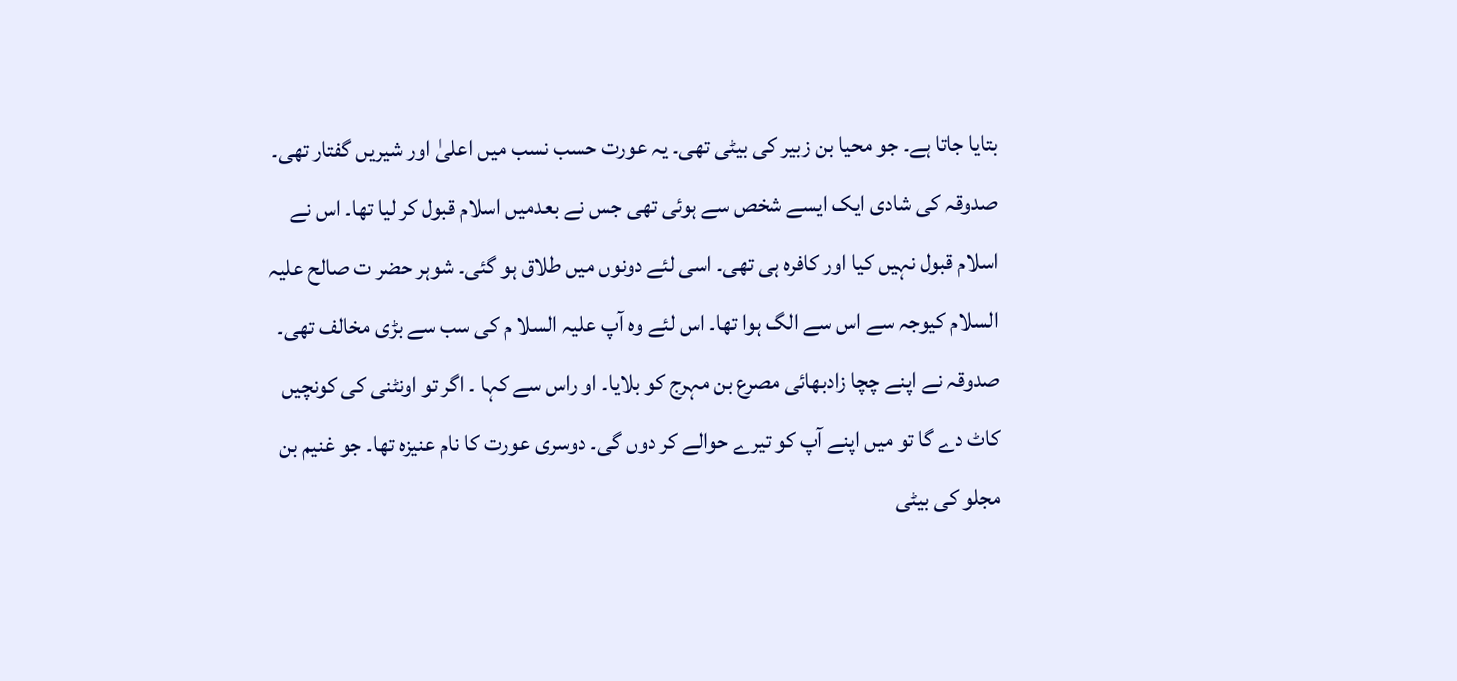بتایا جاتا ہے۔ جو محیا بن زبیر کی بیٹی تھی۔ یہ عورت حسب نسب میں اعلیٰ اور شیریں گفتار تھی۔ صدوقہ کی شادی ایک ایسے شخص سے ہوئی تھی جس نے بعدمیں اسلام قبول کر لیا تھا۔ اس نے اسلام قبول نہیں کیا اور کافرہ ہی تھی۔ اسی لئے دونوں میں طلاق ہو گئی۔ شوہر حضر ت صالح علیہ السلام کیوجہ سے اس سے الگ ہوا تھا۔ اس لئے وہ آپ علیہ السلا م کی سب سے بڑی مخالف تھی۔ صدوقہ نے اپنے چچا زادبھائی مصرع بن مہرج کو بلایا۔ او راس سے کہا ۔ اگر تو اونٹنی کی کونچیں کاٹ دے گا تو میں اپنے آپ کو تیرے حوالے کر دوں گی۔ دوسری عورت کا نام عنیزہ تھا۔ جو غنیم بن مجلو کی بیٹی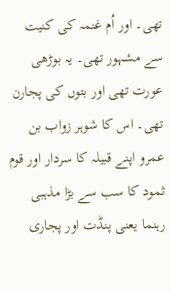تھی۔ اور اُم غنمہ کی کنیت سے مشہور تھی۔ یہ بوڑھی عورت تھی اور بتوں کی پجارن تھی۔ اس کا شوہر زواب بن عمرو اپنے قبیلہ کا سردار اور قوم ثمود کا سب سے بڑا مذہبی رہنما یعنی پنڈت اور پجاری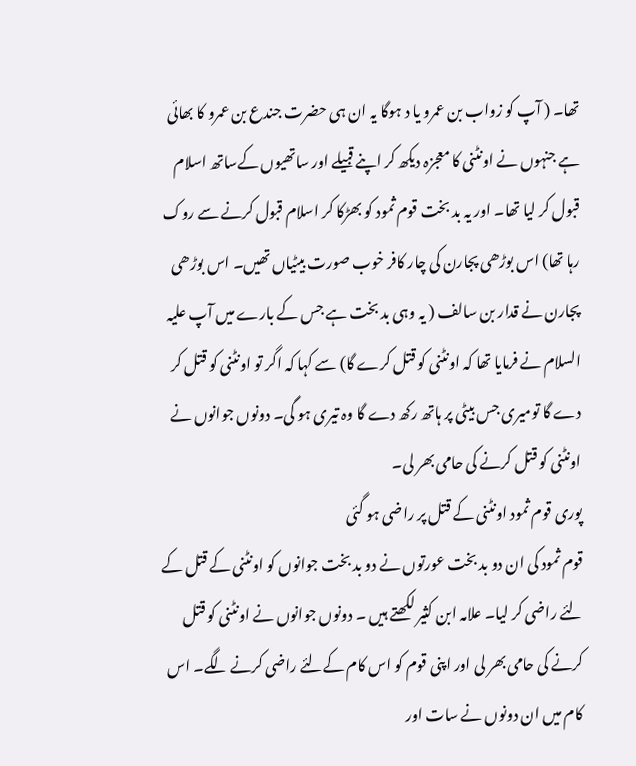تھا۔ ( آپ کو زواب بن عمرو یا د ہوگا یہ ان ہی حضرت جندع بن عمرو کا بھائی ہے جنہوں نے اونٹنی کا معجزہ دیکھ کر اپنے قبیلے اور ساتھیوں کےساتھ اسلام قبول کر لیا تھا۔ اور یہ بد بخت قوم ثمود کو بھڑکا کر اسلام قبول کرنے سے روک رہا تھا) اس بوڑھی پجارن کی چار کافر خوب صورت بیٹیاں تھیں۔ اس بوڑھی پجارن نے قدار بن سالف ( یہ وہی بد بخت ہے جس کے بارے میں آپ علیہ السلام نے فرمایا تھا کہ اونٹنی کو قتل کرے گا) سے کہا کہ اگر تو اونٹنی کو قتل کر دے گا تومیری جس بیٹی پر ہاتھ رکھ دے گا وہ تیری ہو گی۔ دونوں جوانوں نے اونٹنی کو قتل کرنے کی حامی بھر لی۔
پوری قوم ثمود اونٹنی کے قتل پر راضی ہو گئی
قوم ثمود کی ان دو بد بخت عورتوں نے دو بد بخت جوانوں کو اونٹنی کے قتل کے لئے راضی کر لیا۔ علامہ ابن کثیر لکھتے ہیں ۔ دونوں جوانوں نے اونٹنی کو قتل کرنے کی حامی بھر لی اور اپنی قوم کو اس کام کےلئے راضی کرنے لگے۔ اس کام میں ان دونوں نے سات اور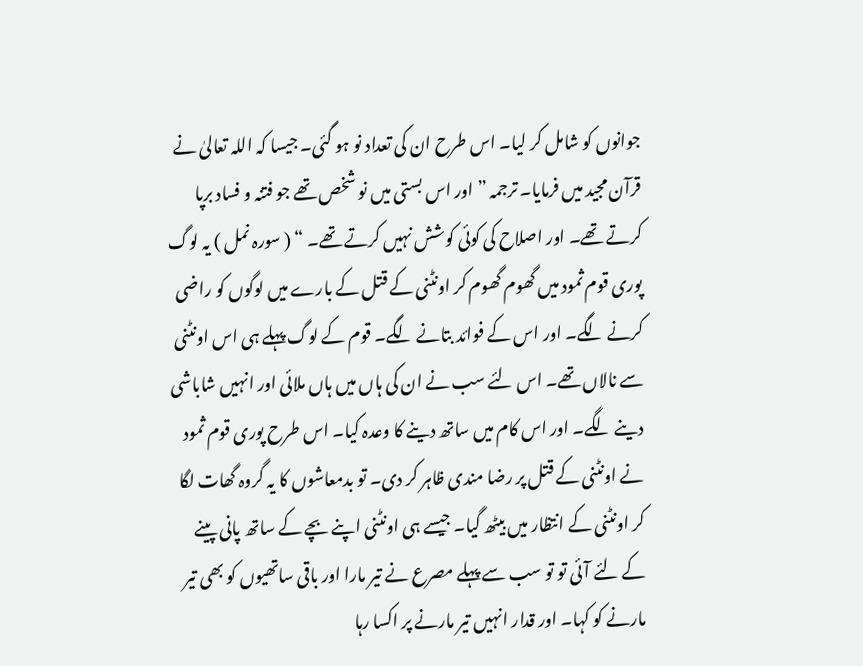جوانوں کو شامل کر لیا۔ اس طرح ان کی تعداد نو ہو گئی۔ جیسا کہ اللہ تعالیٰ نے قرآن مجید میں فرمایا۔ ترجمہ ” اور اس بستی میں نو شخص تھے جو فتنہ و فساد برپا کرتے تھے۔ اور اصلاح کی کوئی کوشش نہیں کرتے تھے۔ “ ( سورہ نمل ) یہ لوگ پوری قوم ثمود میں گھوم گھوم کر اونٹنی کے قتل کے بارے میں لوگوں کو راضی کرنے لگے۔ اور اس کے فوائد بتانے لگے۔ قوم کے لوگ پہلے ہی اس اونٹنی سے نالاں تھے۔ اس لئے سب نے ان کی ہاں میں ہاں ملائی اور انہیں شاباشی دینے لگے۔ اور اس کام میں ساتھ دینے کا وعدہ کیا۔ اس طرح پوری قوم ثمود نے اونٹنی کے قتل پر رضا مندی ظاہر کر دی۔ تو بدمعاشوں کا یہ گروہ گھات لگا کر اونٹنی کے انتظار میں بیٹھ گیا۔ جیسے ہی اونٹنی اپنے بچے کے ساتھ پانی پینے کے لئے آئی تو تو سب سے پہلے مصرع نے تیر مارا اور باقی ساتھیوں کو بھی تیر مارنے کو کہا۔ اور قدار انہیں تیر مارنے پر اکسا رہا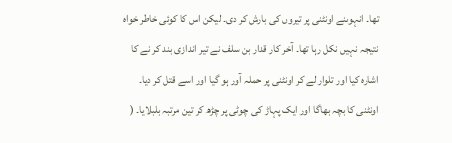تھا۔ انہوںنے اونٹنی پر تیروں کی بارش کر دی۔ لیکن اس کا کوئی خاطر خواہ نتیجہ نہیں نکل رہا تھا۔ آخر کار قدار بن سلف نے تیر اندازی بند کر نے کا اشارہ کیا اور تلوار لے کر اونٹنی پر حملہ آور ہو گیا اور اسے قتل کر دیا۔ اونٹنی کا بچہ بھاگا اور ایک پہاڑ کی چوٹی پر چڑھ کر تین مرتبہ بلبلایا۔ (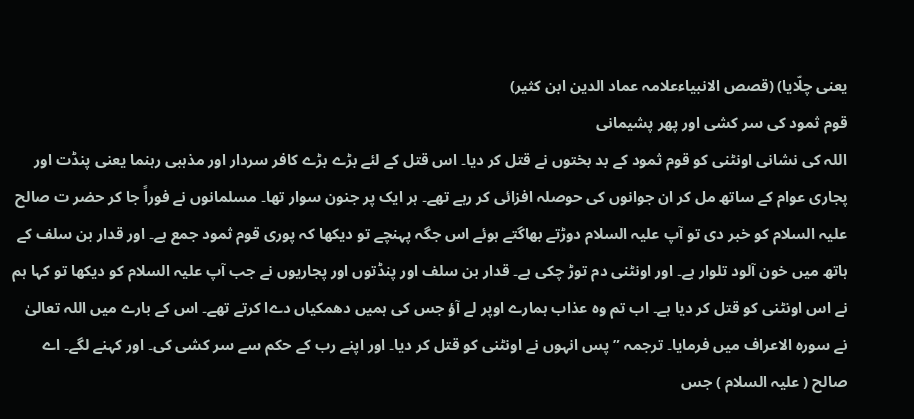یعنی چلّایا) (قصص الانبیاءعلامہ عماد الدین ابن کثیر)
قوم ثمود کی سر کشی اور پھر پشیمانی
اللہ کی نشانی اونٹنی کو قوم ثمود کے بد بختوں نے قتل کر دیا۔ اس قتل کے لئے بڑے بڑے کافر سردار اور مذہبی رہنما یعنی پنڈت اور پجاری عوام کے ساتھ مل کر ان جوانوں کی حوصلہ افزائی کر رہے تھے۔ ہر ایک پر جنون سوار تھا۔ مسلمانوں نے فوراً جا کر حضر ت صالح علیہ السلام کو خبر دی تو آپ علیہ السلام دوڑتے بھاگتے ہوئے اس جگہ پہنچے تو دیکھا کہ پوری قوم ثمود جمع ہے۔ اور قدار بن سلف کے ہاتھ میں خون آلود تلوار ہے۔ اور اونٹنی دم توڑ چکی ہے۔ قدار بن سلف اور پنڈتوں اور پجاریوں نے جب آپ علیہ السلام کو دیکھا تو کہا ہم نے اس اونٹنی کو قتل کر دیا ہے۔ اب تم وہ عذاب ہمارے اوپر لے آؤ جس کی ہمیں دھمکیاں دےا کرتے تھے۔ اس کے بارے میں اللہ تعالیٰ نے سورہ الاعراف میں فرمایا۔ ترجمہ ” پس انہوں نے اونٹنی کو قتل کر دیا۔ اور اپنے رب کے حکم سے سر کشی کی۔ اور کہنے لگے۔ اے صالح ( علیہ السلام ) جس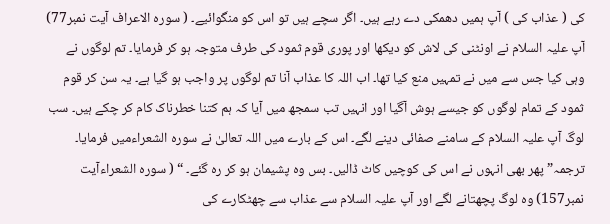کی ( عذاب کی ) آپ ہمیں دھمکی دے رہے ہیں۔ اگر سچے ہیں تو اس کو منگوائیے۔ ( سورہ الاعراف آیت نمبر77) آپ علیہ السلام نے اونٹنی کی لاش کو دیکھا اور پوری قوم ثمود کی طرف متوجہ ہو کر فرمایا۔ تم لوگوں نے وہی کیا جس سے میں نے تمہیں منع کیا تھا۔ اب اللہ کا عذاب آنا تم لوگوں پر واجب ہو گیا ہے۔ یہ سن کر قوم ثمود کے تمام لوگوں کو جیسے ہوش آگیا اور انہیں تب سمجھ میں آیا کہ ہم کتنا خطرناک کام کر چکے ہیں۔ سب لوگ آپ علیہ السلام کے سامنے صفائی دینے لگے۔ اس کے بارے میں اللہ تعالیٰ نے سورہ الشعراءمیں فرمایا۔ ترجمہ” پھر بھی انہوں نے اس کی کوچیں کاٹ ڈالیں۔ بس وہ پشیمان ہو کر رہ گئے۔ “ ( سورہ الشعراءآیت نمبر157) وہ لوگ پچھتانے لگے اور آپ علیہ السلام سے عذاب سے چھٹکارے کی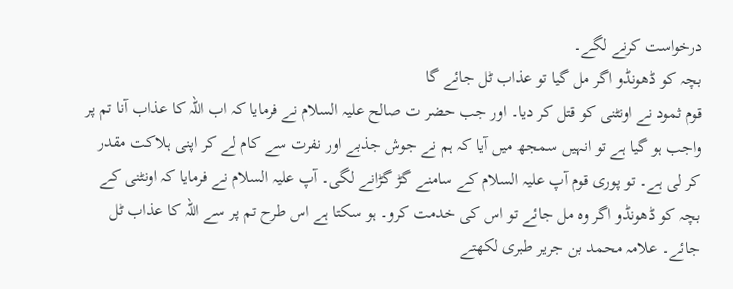درخواست کرنے لگے۔
بچہ کو ڈھونڈو اگر مل گیا تو عذاب ٹل جائے گا
قوم ثمود نے اونٹنی کو قتل کر دیا۔ اور جب حضر ت صالح علیہ السلام نے فرمایا کہ اب اللہ کا عذاب آنا تم پر واجب ہو گیا ہے تو انہیں سمجھ میں آیا کہ ہم نے جوش جذبے اور نفرت سے کام لے کر اپنی ہلاکت مقدر کر لی ہے۔ تو پوری قوم آپ علیہ السلام کے سامنے گڑ گڑانے لگی۔ آپ علیہ السلام نے فرمایا کہ اونٹنی کے بچہ کو ڈھونڈو اگر وہ مل جائے تو اس کی خدمت کرو۔ ہو سکتا ہے اس طرح تم پر سے اللہ کا عذاب ٹل جائے۔ علامہ محمد بن جریر طبری لکھتے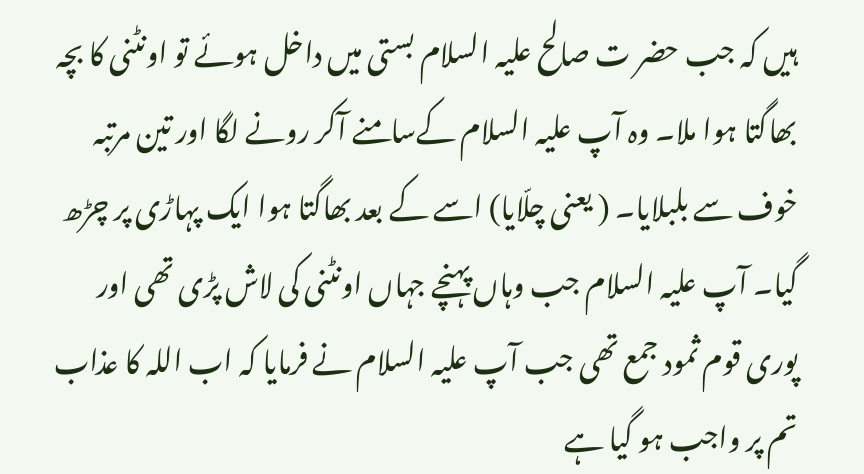ہیں کہ جب حضر ت صالح علیہ السلام بستی میں داخل ہوئے تو اونٹنی کا بچہ بھاگتا ہوا ملا۔ وہ آپ علیہ السلام کےسامنے آکر رونے لگا اور تین مرتبہ خوف سے بلبلایا۔ ( یعنی چلّایا) اسے کے بعد بھاگتا ہوا ایک پہاڑی پر چڑھ گیا۔ آپ علیہ السلام جب وہاں پہنچے جہاں اونٹنی کی لاش پڑی تھی اور پوری قوم ثمود جمع تھی جب آپ علیہ السلام نے فرمایا کہ اب اللہ کا عذاب تم پر واجب ہو گیا ہے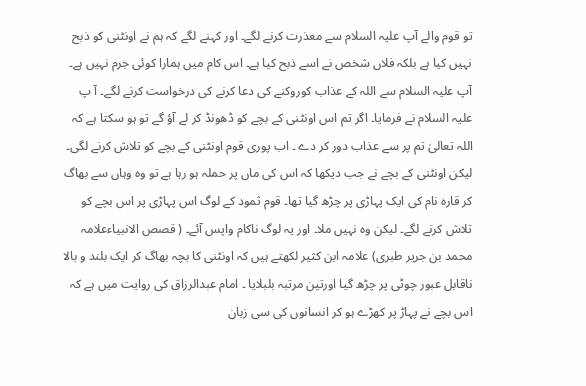تو قوم والے آپ علیہ السلام سے معذرت کرنے لگے۔ اور کہنے لگے کہ ہم نے اونٹنی کو ذبح نہیں کیا ہے بلکہ فلاں شخص نے اسے ذبح کیا ہے۔ اس کام میں ہمارا کوئی جرم نہیں ہے۔ آپ علیہ السلام سے اللہ کے عذاب کوروکنے کی دعا کرنے کی درخواست کرنے لگے۔ آ پ علیہ السلام نے فرمایا۔ اگر تم اس اونٹنی کے بچے کو ڈھونڈ کر لے آؤ گے تو ہو سکتا ہے کہ اللہ تعالیٰ تم پر سے عذاب دور کر دے ۔ اب پوری قوم اونٹنی کے بچے کو تلاش کرنے لگی۔ لیکن اونٹنی کے بچے نے جب دیکھا کہ اس کی ماں پر حملہ ہو رہا ہے تو وہ وہاں سے بھاگ کر قارہ نام کی ایک پہاڑی پر چڑھ گیا تھا۔ قوم ثمود کے لوگ اس پہاڑی پر اس بچے کو تلاش کرنے لگے۔ لیکن وہ نہیں ملا۔ اور یہ لوگ ناکام واپس آئے۔ ( قصص الانبیاءعلامہ محمد بن جریر طبری) علامہ ابن کثیر لکھتے ہیں کہ اونٹنی کا بچہ بھاگ کر ایک بلند و بالا ناقابل عبور چوٹی پر چڑھ گیا اورتین مرتبہ بلبلایا ۔ امام عبدالرزاق کی روایت میں ہے کہ اس بچے نے پہاڑ پر کھڑے ہو کر انسانوں کی سی زبان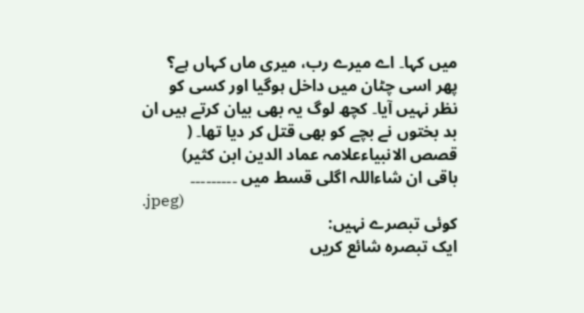میں کہا۔ اے میرے رب، میری ماں کہاں ہے؟ پھر اسی چٹان میں داخل ہوگیا اور کسی کو نظر نہیں آیا۔ کچھ لوگ یہ بھی بیان کرتے ہیں ان بد بختوں نے بچے کو بھی قتل کر دیا تھا۔ ( قصص الانبیاءعلامہ عماد الدین ابن کثیر)
باقی ان شاءاللہ اگلی قسط میں ۔۔۔۔۔۔۔۔۔
.jpeg)
کوئی تبصرے نہیں:
ایک تبصرہ شائع کریں